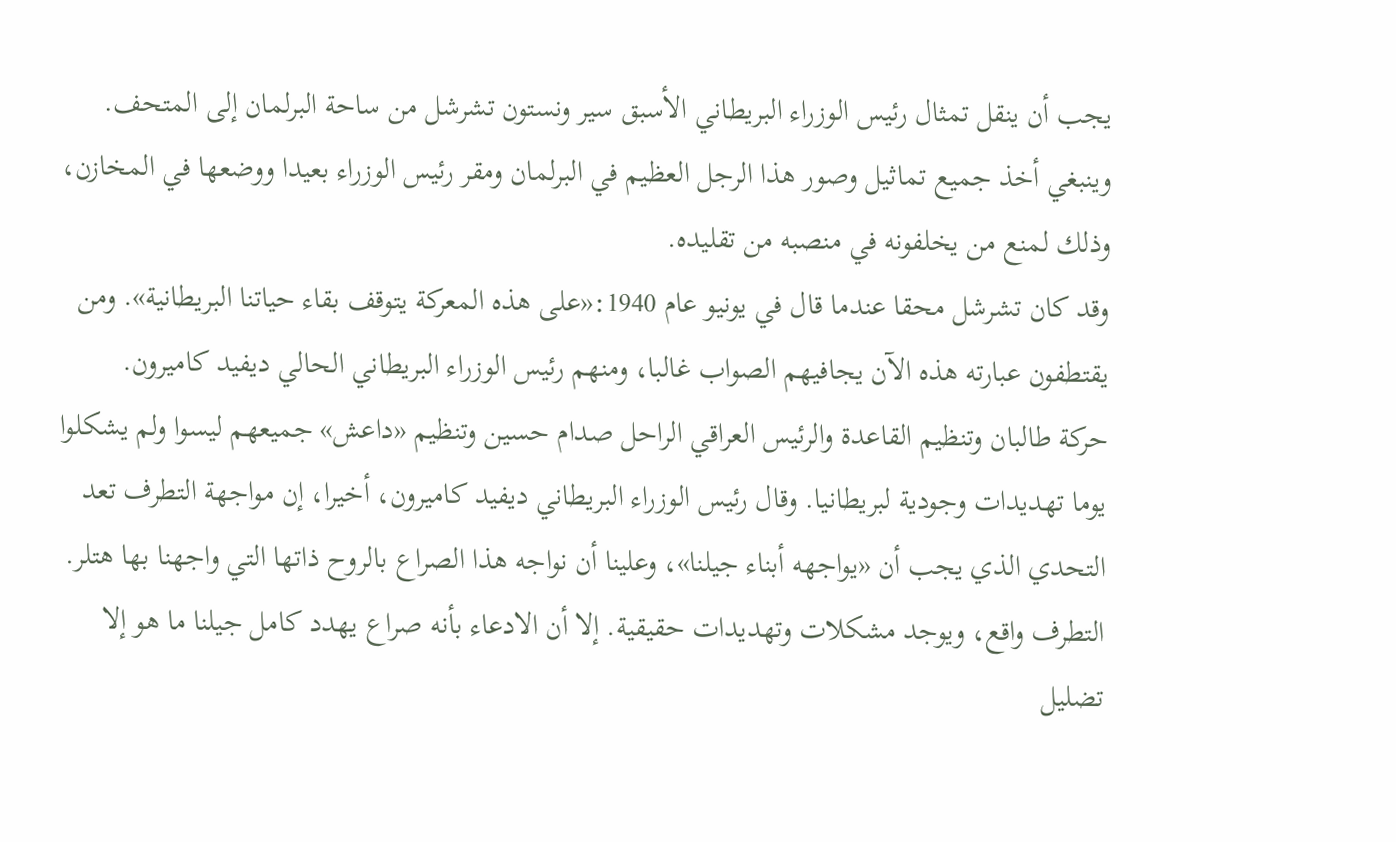يجب أن ينقل تمثال رئيس الوزراء البريطاني الأسبق سير ونستون تشرشل من ساحة البرلمان إلى المتحف. وينبغي أخذ جميع تماثيل وصور هذا الرجل العظيم في البرلمان ومقر رئيس الوزراء بعيدا ووضعها في المخازن، وذلك لمنع من يخلفونه في منصبه من تقليده.
وقد كان تشرشل محقا عندما قال في يونيو عام 1940:«على هذه المعركة يتوقف بقاء حياتنا البريطانية». ومن يقتطفون عبارته هذه الآن يجافيهم الصواب غالبا، ومنهم رئيس الوزراء البريطاني الحالي ديفيد كاميرون.
حركة طالبان وتنظيم القاعدة والرئيس العراقي الراحل صدام حسين وتنظيم «داعش» جميعهم ليسوا ولم يشكلوا يوما تهديدات وجودية لبريطانيا. وقال رئيس الوزراء البريطاني ديفيد كاميرون، أخيرا، إن مواجهة التطرف تعد التحدي الذي يجب أن «يواجهه أبناء جيلنا»، وعلينا أن نواجه هذا الصراع بالروح ذاتها التي واجهنا بها هتلر.
التطرف واقع، ويوجد مشكلات وتهديدات حقيقية. إلا أن الادعاء بأنه صراع يهدد كامل جيلنا ما هو إلا تضليل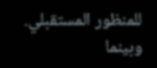للمنظور المستقبلي. وبينما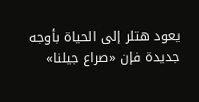يعود هتلر إلى الحياة بأوجه جديدة فإن «صراع جيلنا»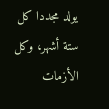يولد مجددا كل ستة أشهر، وكل الأزمات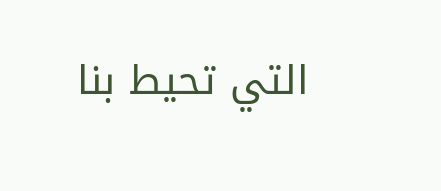التي تحيط بنا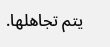يتم تجاهلها.